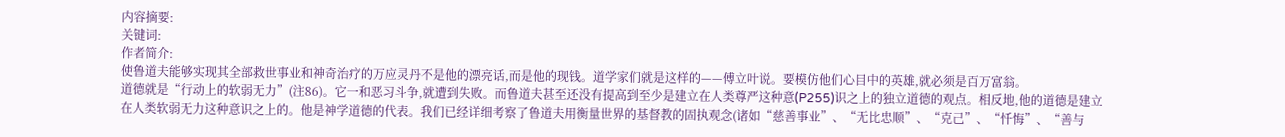内容摘要:
关键词:
作者简介:
使鲁道夫能够实现其全部救世事业和神奇治疗的万应灵丹不是他的漂亮话,而是他的现钱。道学家们就是这样的——傅立叶说。要模仿他们心目中的英雄,就必须是百万富翁。
道德就是“行动上的软弱无力”(注86)。它一和恶习斗争,就遭到失败。而鲁道夫甚至还没有提高到至少是建立在人类尊严这种意(P255)识之上的独立道德的观点。相反地,他的道德是建立在人类软弱无力这种意识之上的。他是神学道德的代表。我们已经详细考察了鲁道夫用衡量世界的基督教的固执观念(诸如“慈善事业”、“无比忠顺”、“克己”、“忏悔”、“善与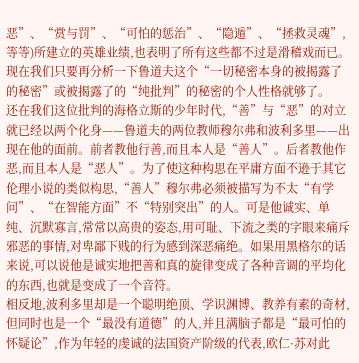恶”、“赏与罚”、“可怕的惩治”、“隐遁”、“拯救灵魂”,等等)所建立的英雄业绩,也表明了所有这些都不过是滑稽戏而已。现在我们只要再分析一下鲁道夫这个“一切秘密本身的被揭露了的秘密”或被揭露了的“纯批判”的秘密的个人性格就够了。
还在我们这位批判的海格立斯的少年时代,“善”与“恶”的对立就已经以两个化身——鲁道夫的两位教师穆尔弗和波利多里——出现在他的面前。前者教他行善,而且本人是“善人”。后者教他作恶,而且本人是“恶人”。为了使这种构思在平庸方面不逊于其它伦理小说的类似构思,“善人”穆尔弗必须被描写为不太“有学问”、“在智能方面”不“特别突出”的人。可是他诚实、单纯、沉默寡言,常常以高贵的姿态,用可耻、下流之类的字眼来痛斥邪恶的事情,对卑鄙下贱的行为感到深恶痛绝。如果用黑格尔的话来说,可以说他是诚实地把善和真的旋律变成了各种音调的平均化的东西,也就是变成了一个音符。
相反地,波利多里却是一个聪明绝顶、学识渊博、教养有素的奇材,但同时也是一个“最没有道德”的人,并且满脑子都是“最可怕的怀疑论”,作为年轻的虔诚的法国资产阶级的代表,欧仁·苏对此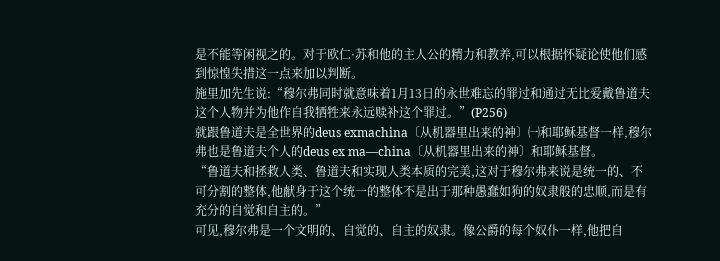是不能等闲视之的。对于欧仁·苏和他的主人公的精力和教养,可以根据怀疑论使他们感到惊惶失措这一点来加以判断。
施里加先生说:“穆尔弗同时就意味着1月13日的永世难忘的罪过和通过无比爱戴鲁道夫这个人物并为他作自我牺牲来永远赎补这个罪过。”(P256)
就跟鲁道夫是全世界的deus exmachina〔从机器里出来的神〕㈠和耶稣基督一样,穆尔弗也是鲁道夫个人的deus ex ma—china〔从机器里出来的神〕和耶稣基督。
“鲁道夫和拯救人类、鲁道夫和实现人类本质的完美,这对于穆尔弗来说是统一的、不可分割的整体,他献身于这个统一的整体不是出于那种愚蠢如狗的奴隶般的忠顺,而是有充分的自觉和自主的。”
可见,穆尔弗是一个文明的、自觉的、自主的奴隶。像公爵的每个奴仆一样,他把自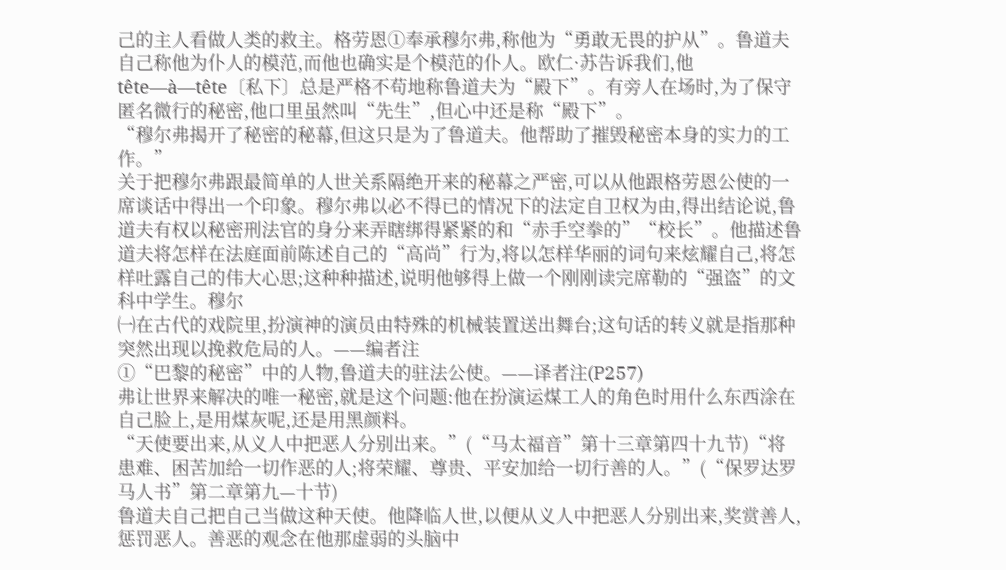己的主人看做人类的救主。格劳恩①奉承穆尔弗,称他为“勇敢无畏的护从”。鲁道夫自己称他为仆人的模范,而他也确实是个模范的仆人。欧仁·苏告诉我们,他tête—à—tête〔私下〕总是严格不苟地称鲁道夫为“殿下”。有旁人在场时,为了保守匿名微行的秘密,他口里虽然叫“先生”,但心中还是称“殿下”。
“穆尔弗揭开了秘密的秘幕,但这只是为了鲁道夫。他帮助了摧毁秘密本身的实力的工作。”
关于把穆尔弗跟最简单的人世关系隔绝开来的秘幕之严密,可以从他跟格劳恩公使的一席谈话中得出一个印象。穆尔弗以必不得已的情况下的法定自卫权为由,得出结论说,鲁道夫有权以秘密刑法官的身分来弄瞎绑得紧紧的和“赤手空拳的”“校长”。他描述鲁道夫将怎样在法庭面前陈述自己的“高尚”行为,将以怎样华丽的词句来炫耀自己,将怎样吐露自己的伟大心思;这种种描述,说明他够得上做一个刚刚读完席勒的“强盗”的文科中学生。穆尔
㈠在古代的戏院里,扮演神的演员由特殊的机械装置送出舞台;这句话的转义就是指那种突然出现以挽救危局的人。——编者注
①“巴黎的秘密”中的人物,鲁道夫的驻法公使。——译者注(P257)
弗让世界来解决的唯一秘密,就是这个问题:他在扮演运煤工人的角色时用什么东西涂在自己脸上,是用煤灰呢,还是用黑颜料。
“天使要出来,从义人中把恶人分别出来。”(“马太福音”第十三章第四十九节)“将患难、困苦加给一切作恶的人;将荣耀、尊贵、平安加给一切行善的人。”(“保罗达罗马人书”第二章第九—十节)
鲁道夫自己把自己当做这种天使。他降临人世,以便从义人中把恶人分别出来,奖赏善人,惩罚恶人。善恶的观念在他那虚弱的头脑中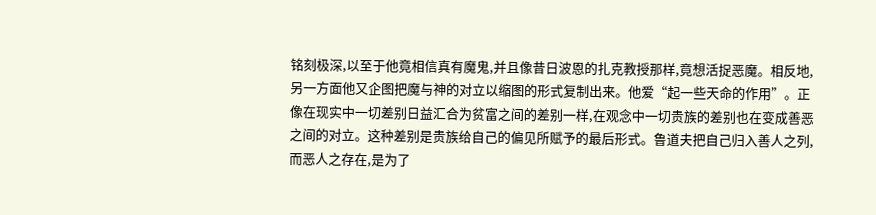铭刻极深,以至于他竟相信真有魔鬼,并且像昔日波恩的扎克教授那样,竟想活捉恶魔。相反地,另一方面他又企图把魔与神的对立以缩图的形式复制出来。他爱“起一些天命的作用”。正像在现实中一切差别日益汇合为贫富之间的差别一样,在观念中一切贵族的差别也在变成善恶之间的对立。这种差别是贵族给自己的偏见所赋予的最后形式。鲁道夫把自己归入善人之列,而恶人之存在,是为了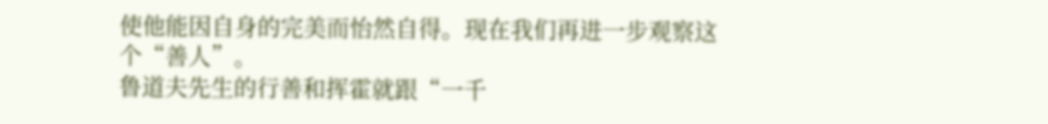使他能因自身的完美而怡然自得。现在我们再进一步观察这个“善人”。
鲁道夫先生的行善和挥霍就跟“一千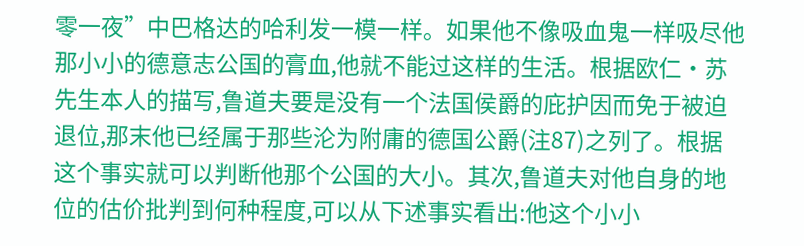零一夜”中巴格达的哈利发一模一样。如果他不像吸血鬼一样吸尽他那小小的德意志公国的膏血,他就不能过这样的生活。根据欧仁·苏先生本人的描写,鲁道夫要是没有一个法国侯爵的庇护因而免于被迫退位,那末他已经属于那些沦为附庸的德国公爵(注87)之列了。根据这个事实就可以判断他那个公国的大小。其次,鲁道夫对他自身的地位的估价批判到何种程度,可以从下述事实看出:他这个小小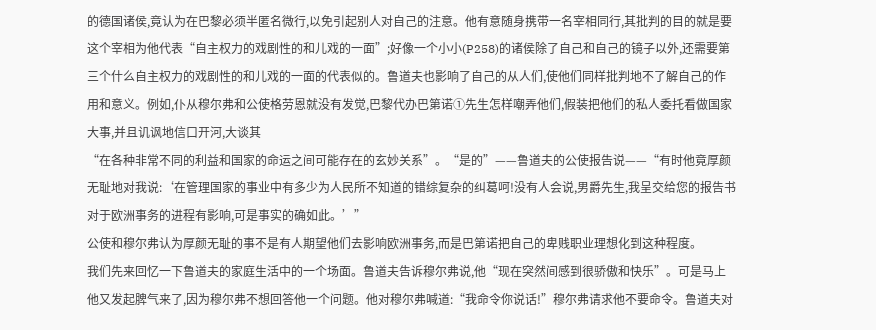的德国诸侯,竟认为在巴黎必须半匿名微行,以免引起别人对自己的注意。他有意随身携带一名宰相同行,其批判的目的就是要这个宰相为他代表“自主权力的戏剧性的和儿戏的一面”;好像一个小小(P258)的诸侯除了自己和自己的镜子以外,还需要第三个什么自主权力的戏剧性的和儿戏的一面的代表似的。鲁道夫也影响了自己的从人们,使他们同样批判地不了解自己的作用和意义。例如,仆从穆尔弗和公使格劳恩就没有发觉,巴黎代办巴第诺①先生怎样嘲弄他们,假装把他们的私人委托看做国家大事,并且讥讽地信口开河,大谈其
“在各种非常不同的利益和国家的命运之间可能存在的玄妙关系”。“是的”——鲁道夫的公使报告说——“有时他竟厚颜无耻地对我说:‘在管理国家的事业中有多少为人民所不知道的错综复杂的纠葛呵!没有人会说,男爵先生,我呈交给您的报告书对于欧洲事务的进程有影响,可是事实的确如此。’”
公使和穆尔弗认为厚颜无耻的事不是有人期望他们去影响欧洲事务,而是巴第诺把自己的卑贱职业理想化到这种程度。
我们先来回忆一下鲁道夫的家庭生活中的一个场面。鲁道夫告诉穆尔弗说,他“现在突然间感到很骄傲和快乐”。可是马上他又发起脾气来了,因为穆尔弗不想回答他一个问题。他对穆尔弗喊道:“我命令你说话!”穆尔弗请求他不要命令。鲁道夫对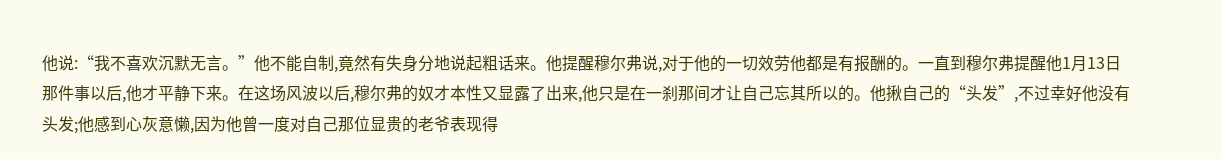他说:“我不喜欢沉默无言。”他不能自制,竟然有失身分地说起粗话来。他提醒穆尔弗说,对于他的一切效劳他都是有报酬的。一直到穆尔弗提醒他1月13日那件事以后,他才平静下来。在这场风波以后,穆尔弗的奴才本性又显露了出来,他只是在一刹那间才让自己忘其所以的。他揪自己的“头发”,不过幸好他没有头发;他感到心灰意懒,因为他曾一度对自己那位显贵的老爷表现得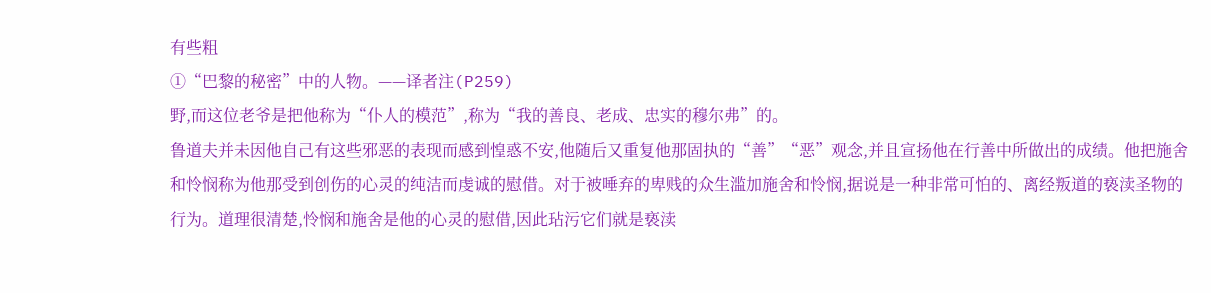有些粗
①“巴黎的秘密”中的人物。——译者注(P259)
野,而这位老爷是把他称为“仆人的模范”,称为“我的善良、老成、忠实的穆尔弗”的。
鲁道夫并未因他自己有这些邪恶的表现而感到惶惑不安,他随后又重复他那固执的“善”“恶”观念,并且宣扬他在行善中所做出的成绩。他把施舍和怜悯称为他那受到创伤的心灵的纯洁而虔诚的慰借。对于被唾弃的卑贱的众生滥加施舍和怜悯,据说是一种非常可怕的、离经叛道的亵渎圣物的行为。道理很清楚,怜悯和施舍是他的心灵的慰借,因此玷污它们就是亵渎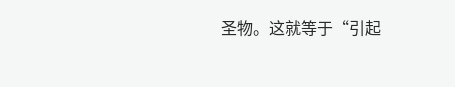圣物。这就等于“引起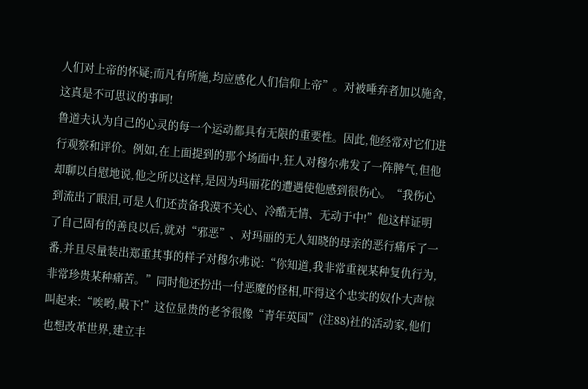人们对上帝的怀疑;而凡有所施,均应感化人们信仰上帝”。对被唾弃者加以施舍,这真是不可思议的事呵!
鲁道夫认为自己的心灵的每一个运动都具有无限的重要性。因此,他经常对它们进行观察和评价。例如,在上面提到的那个场面中,狂人对穆尔弗发了一阵脾气,但他却聊以自慰地说,他之所以这样,是因为玛丽花的遭遇使他感到很伤心。“我伤心到流出了眼泪,可是人们还责备我漠不关心、冷酷无情、无动于中!”他这样证明了自己固有的善良以后,就对“邪恶”、对玛丽的无人知晓的母亲的恶行痛斥了一番,并且尽量装出郑重其事的样子对穆尔弗说:“你知道,我非常重视某种复仇行为,非常珍贵某种痛苦。”同时他还扮出一付恶魔的怪相,吓得这个忠实的奴仆大声惊叫起来:“唉哟,殿下!”这位显贵的老爷很像“青年英国”(注88)社的活动家,他们也想改革世界,建立丰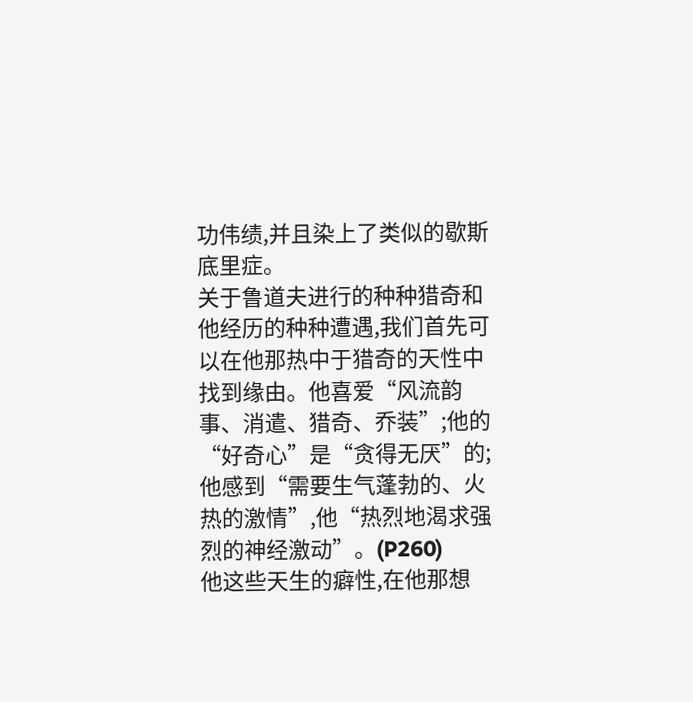功伟绩,并且染上了类似的歇斯底里症。
关于鲁道夫进行的种种猎奇和他经历的种种遭遇,我们首先可以在他那热中于猎奇的天性中找到缘由。他喜爱“风流韵事、消遣、猎奇、乔装”;他的“好奇心”是“贪得无厌”的;他感到“需要生气蓬勃的、火热的激情”,他“热烈地渴求强烈的神经激动”。(P260)
他这些天生的癖性,在他那想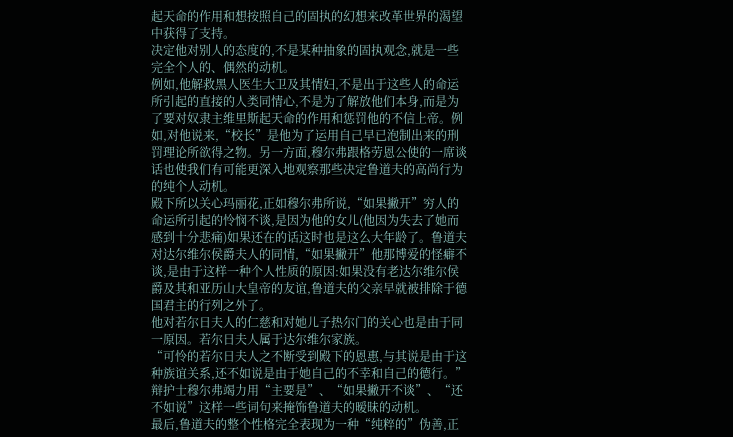起天命的作用和想按照自己的固执的幻想来改革世界的渴望中获得了支持。
决定他对别人的态度的,不是某种抽象的固执观念,就是一些完全个人的、偶然的动机。
例如,他解救黑人医生大卫及其情妇,不是出于这些人的命运所引起的直接的人类同情心,不是为了解放他们本身,而是为了要对奴隶主维里斯起天命的作用和惩罚他的不信上帝。例如,对他说来,“校长”是他为了运用自己早已泡制出来的刑罚理论所欲得之物。另一方面,穆尔弗跟格劳恩公使的一席谈话也使我们有可能更深入地观察那些决定鲁道夫的高尚行为的纯个人动机。
殿下所以关心玛丽花,正如穆尔弗所说,“如果撇开”穷人的命运所引起的怜悯不谈,是因为他的女儿(他因为失去了她而感到十分悲痛)如果还在的话这时也是这么大年龄了。鲁道夫对达尔维尔侯爵夫人的同情,“如果撇开”他那博爱的怪癖不谈,是由于这样一种个人性质的原因:如果没有老达尔维尔侯爵及其和亚历山大皇帝的友谊,鲁道夫的父亲早就被排除于德国君主的行列之外了。
他对若尔日夫人的仁慈和对她儿子热尔门的关心也是由于同一原因。若尔日夫人属于达尔维尔家族。
“可怜的若尔日夫人之不断受到殿下的恩惠,与其说是由于这种族谊关系,还不如说是由于她自己的不幸和自己的德行。”
辩护士穆尔弗竭力用“主要是”、“如果撇开不谈”、“还不如说”这样一些词句来掩饰鲁道夫的暧昧的动机。
最后,鲁道夫的整个性格完全表现为一种“纯粹的”伪善,正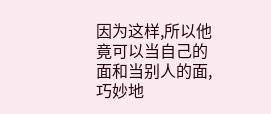因为这样,所以他竟可以当自己的面和当别人的面,巧妙地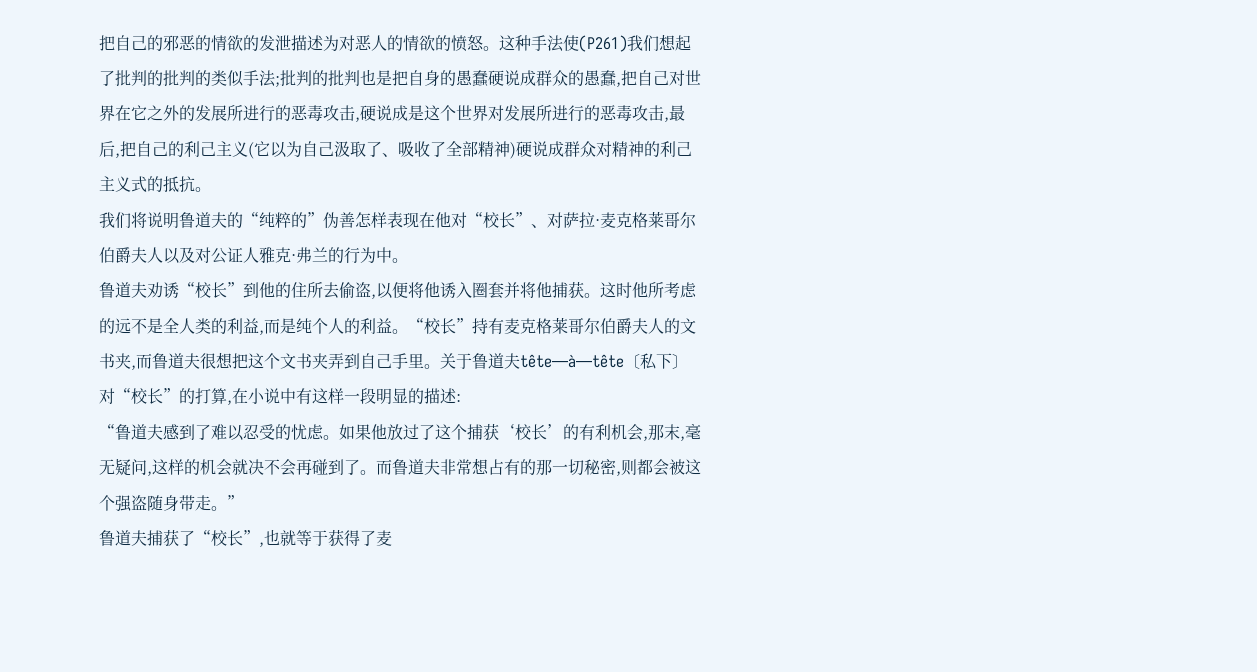把自己的邪恶的情欲的发泄描述为对恶人的情欲的愤怒。这种手法使(P261)我们想起了批判的批判的类似手法;批判的批判也是把自身的愚蠢硬说成群众的愚蠢,把自己对世界在它之外的发展所进行的恶毒攻击,硬说成是这个世界对发展所进行的恶毒攻击,最后,把自己的利己主义(它以为自己汲取了、吸收了全部精神)硬说成群众对精神的利己主义式的抵抗。
我们将说明鲁道夫的“纯粹的”伪善怎样表现在他对“校长”、对萨拉·麦克格莱哥尔伯爵夫人以及对公证人雅克·弗兰的行为中。
鲁道夫劝诱“校长”到他的住所去偷盗,以便将他诱入圈套并将他捕获。这时他所考虑的远不是全人类的利益,而是纯个人的利益。“校长”持有麦克格莱哥尔伯爵夫人的文书夹,而鲁道夫很想把这个文书夹弄到自己手里。关于鲁道夫tête—à—tête〔私下〕对“校长”的打算,在小说中有这样一段明显的描述:
“鲁道夫感到了难以忍受的忧虑。如果他放过了这个捕获‘校长’的有利机会,那末,毫无疑问,这样的机会就决不会再碰到了。而鲁道夫非常想占有的那一切秘密,则都会被这个强盗随身带走。”
鲁道夫捕获了“校长”,也就等于获得了麦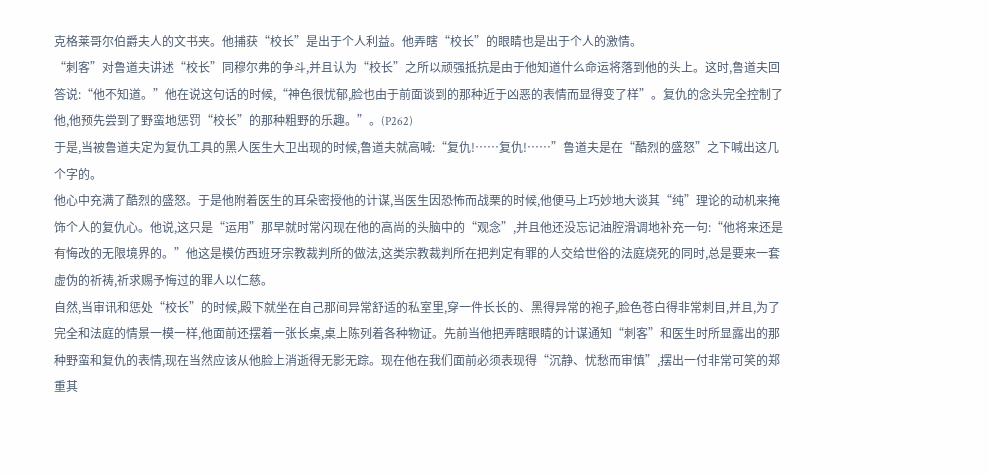克格莱哥尔伯爵夫人的文书夹。他捕获“校长”是出于个人利益。他弄瞎“校长”的眼睛也是出于个人的激情。
“刺客”对鲁道夫讲述“校长”同穆尔弗的争斗,并且认为“校长”之所以顽强抵抗是由于他知道什么命运将落到他的头上。这时,鲁道夫回答说:“他不知道。”他在说这句话的时候,“神色很忧郁,脸也由于前面谈到的那种近于凶恶的表情而显得变了样”。复仇的念头完全控制了他,他预先尝到了野蛮地惩罚“校长”的那种粗野的乐趣。”。(P262)
于是,当被鲁道夫定为复仇工具的黑人医生大卫出现的时候,鲁道夫就高喊:“复仇!……复仇!……”鲁道夫是在“酷烈的盛怒”之下喊出这几个字的。
他心中充满了酷烈的盛怒。于是他附着医生的耳朵密授他的计谋,当医生因恐怖而战栗的时候,他便马上巧妙地大谈其“纯”理论的动机来掩饰个人的复仇心。他说,这只是“运用”那早就时常闪现在他的高尚的头脑中的“观念”,并且他还没忘记油腔滑调地补充一句:“他将来还是有悔改的无限境界的。”他这是模仿西班牙宗教裁判所的做法,这类宗教裁判所在把判定有罪的人交给世俗的法庭烧死的同时,总是要来一套虚伪的祈祷,祈求赐予悔过的罪人以仁慈。
自然,当审讯和惩处“校长”的时候,殿下就坐在自己那间异常舒适的私室里,穿一件长长的、黑得异常的袍子,脸色苍白得非常刺目,并且,为了完全和法庭的情景一模一样,他面前还摆着一张长桌,桌上陈列着各种物证。先前当他把弄瞎眼睛的计谋通知“刺客”和医生时所显露出的那种野蛮和复仇的表情,现在当然应该从他脸上消逝得无影无踪。现在他在我们面前必须表现得“沉静、忧愁而审慎”,摆出一付非常可笑的郑重其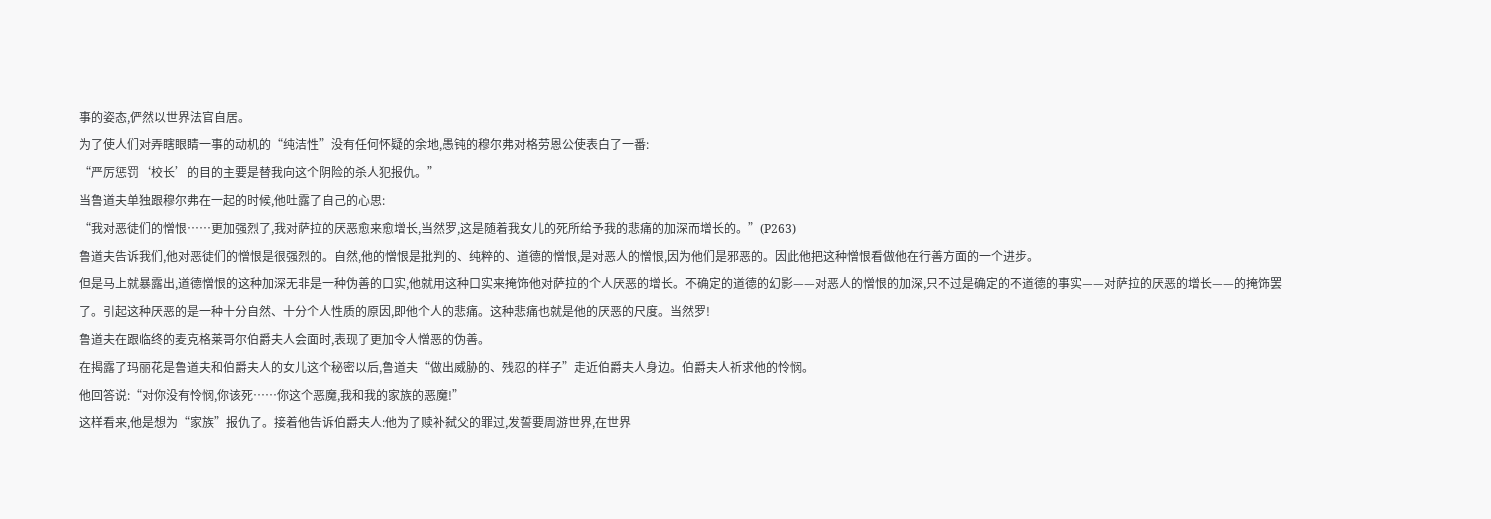事的姿态,俨然以世界法官自居。
为了使人们对弄瞎眼睛一事的动机的“纯洁性”没有任何怀疑的余地,愚钝的穆尔弗对格劳恩公使表白了一番:
“严厉惩罚‘校长’的目的主要是替我向这个阴险的杀人犯报仇。”
当鲁道夫单独跟穆尔弗在一起的时候,他吐露了自己的心思:
“我对恶徒们的憎恨……更加强烈了,我对萨拉的厌恶愈来愈增长,当然罗,这是随着我女儿的死所给予我的悲痛的加深而增长的。”(P263)
鲁道夫告诉我们,他对恶徒们的憎恨是很强烈的。自然,他的憎恨是批判的、纯粹的、道德的憎恨,是对恶人的憎恨,因为他们是邪恶的。因此他把这种憎恨看做他在行善方面的一个进步。
但是马上就暴露出,道德憎恨的这种加深无非是一种伪善的口实,他就用这种口实来掩饰他对萨拉的个人厌恶的增长。不确定的道德的幻影——对恶人的憎恨的加深,只不过是确定的不道德的事实——对萨拉的厌恶的增长——的掩饰罢了。引起这种厌恶的是一种十分自然、十分个人性质的原因,即他个人的悲痛。这种悲痛也就是他的厌恶的尺度。当然罗!
鲁道夫在跟临终的麦克格莱哥尔伯爵夫人会面时,表现了更加令人憎恶的伪善。
在揭露了玛丽花是鲁道夫和伯爵夫人的女儿这个秘密以后,鲁道夫“做出威胁的、残忍的样子”走近伯爵夫人身边。伯爵夫人祈求他的怜悯。
他回答说:“对你没有怜悯,你该死……你这个恶魔,我和我的家族的恶魔!”
这样看来,他是想为“家族”报仇了。接着他告诉伯爵夫人:他为了赎补弑父的罪过,发誓要周游世界,在世界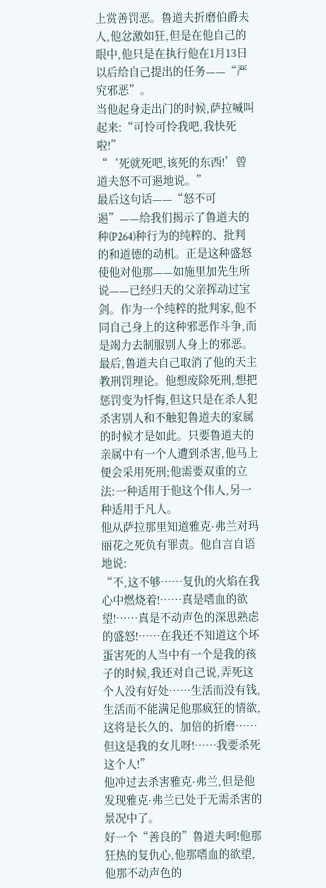上赏善罚恶。鲁道夫折磨伯爵夫人,他忿激如狂,但是在他自己的眼中,他只是在执行他在1月13日以后给自己提出的任务——“严究邪恶”。
当他起身走出门的时候,萨拉喊叫起来:“可怜可怜我吧,我快死啦!”
“‘死就死吧,该死的东西!’曾道夫怒不可遏地说。”
最后这句话——“怒不可遏”——给我们揭示了鲁道夫的种(P264)种行为的纯粹的、批判的和道德的动机。正是这种盛怒使他对他那——如施里加先生所说——已经归天的父亲挥动过宝剑。作为一个纯粹的批判家,他不同自己身上的这种邪恶作斗争,而是竭力去制服别人身上的邪恶。
最后,鲁道夫自己取消了他的天主教刑罚理论。他想废除死刑,想把惩罚变为忏悔,但这只是在杀人犯杀害别人和不触犯鲁道夫的家属的时候才是如此。只要鲁道夫的亲属中有一个人遭到杀害,他马上便会采用死刑;他需要双重的立法:一种适用于他这个伟人,另一种适用于凡人。
他从萨拉那里知道雅克·弗兰对玛丽花之死负有罪责。他自言自语地说:
“不,这不够……复仇的火焰在我心中燃烧着!……真是嗜血的欲望!……真是不动声色的深思熟虑的盛怒!……在我还不知道这个坏蛋害死的人当中有一个是我的孩子的时候,我还对自己说,弄死这个人没有好处……生活而没有钱,生活而不能满足他那疯狂的情欲,这将是长久的、加倍的折磨……但这是我的女儿呀!……我要杀死这个人!”
他冲过去杀害雅克·弗兰,但是他发现雅克·弗兰已处于无需杀害的景况中了。
好一个“善良的”鲁道夫呵!他那狂热的复仇心,他那嗜血的欲望,他那不动声色的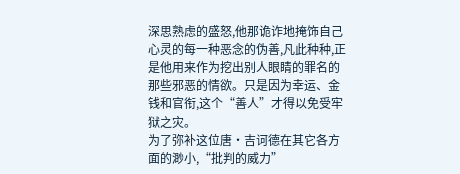深思熟虑的盛怒,他那诡诈地掩饰自己心灵的每一种恶念的伪善,凡此种种,正是他用来作为挖出别人眼睛的罪名的那些邪恶的情欲。只是因为幸运、金钱和官衔,这个“善人”才得以免受牢狱之灾。
为了弥补这位唐·吉诃德在其它各方面的渺小,“批判的威力”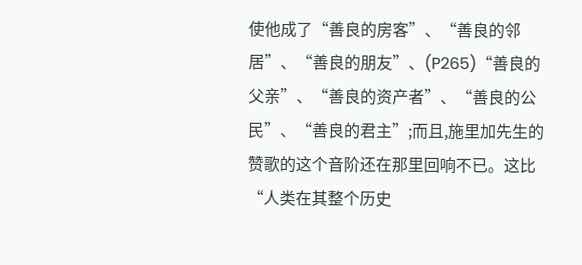使他成了“善良的房客”、“善良的邻居”、“善良的朋友”、(P265)“善良的父亲”、“善良的资产者”、“善良的公民”、“善良的君主”;而且,施里加先生的赞歌的这个音阶还在那里回响不已。这比“人类在其整个历史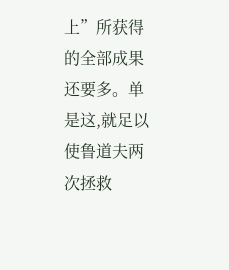上”所获得的全部成果还要多。单是这,就足以使鲁道夫两次拯救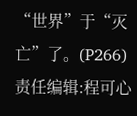“世界”于“灭亡”了。(P266)
责任编辑:程可心